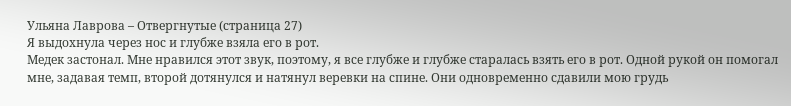Ульяна Лаврова – Отвергнутые (страница 27)
Я выдохнула через нос и глубже взяла его в рот.
Медек застонал. Мне нравился этот звук, поэтому, я все глубже и глубже старалась взять его в рот. Одной рукой он помогал мне, задавая темп, второй дотянулся и натянул веревки на спине. Они одновременно сдавили мою грудь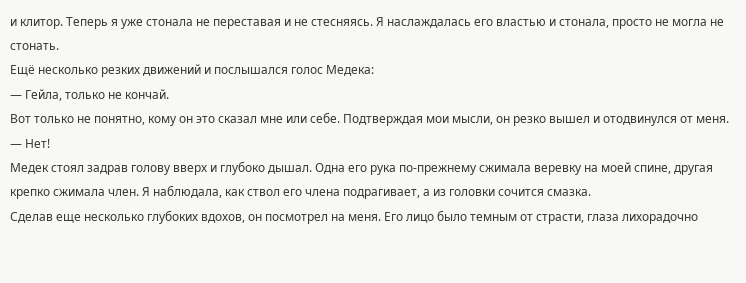и клитор. Теперь я уже стонала не переставая и не стесняясь. Я наслаждалась его властью и стонала, просто не могла не стонать.
Ещё несколько резких движений и послышался голос Медека:
— Гейла, только не кончай.
Вот только не понятно, кому он это сказал мне или себе. Подтверждая мои мысли, он резко вышел и отодвинулся от меня.
— Нет!
Медек стоял задрав голову вверх и глубоко дышал. Одна его рука по-прежнему сжимала веревку на моей спине, другая крепко сжимала член. Я наблюдала, как ствол его члена подрагивает, а из головки сочится смазка.
Сделав еще несколько глубоких вдохов, он посмотрел на меня. Его лицо было темным от страсти, глаза лихорадочно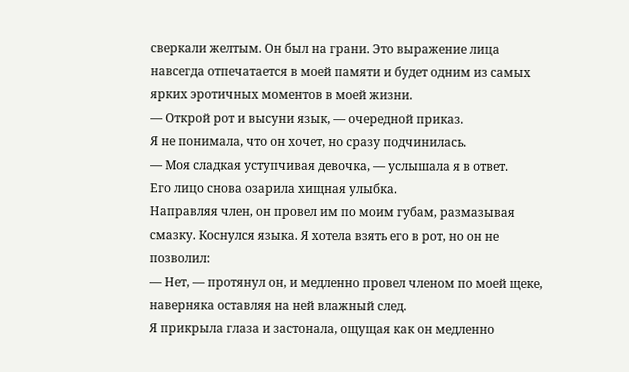сверкали желтым. Он был на грани. Это выражение лица навсегда отпечатается в моей памяти и будет одним из самых ярких эротичных моментов в моей жизни.
— Открой рот и высуни язык, — очередной приказ.
Я не понимала, что он хочет, но сразу подчинилась.
— Моя сладкая уступчивая девочка, — услышала я в ответ.
Его лицо снова озарила хищная улыбка.
Направляя член, он провел им по моим губам, размазывая смазку. Коснулся языка. Я хотела взять его в рот, но он не позволил:
— Нет, — протянул он, и медленно провел членом по моей щеке, наверняка оставляя на ней влажный след.
Я прикрыла глаза и застонала, ощущая как он медленно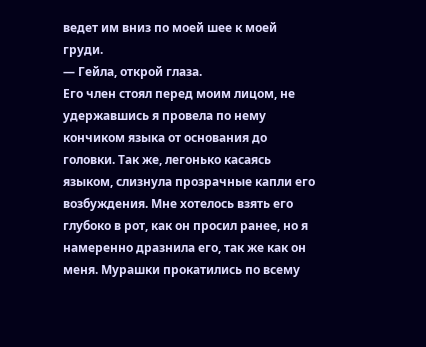ведет им вниз по моей шее к моей груди.
— Гейла, открой глаза.
Его член стоял перед моим лицом, не удержавшись я провела по нему кончиком языка от основания до головки. Так же, легонько касаясь языком, слизнула прозрачные капли его возбуждения. Мне хотелось взять его глубоко в рот, как он просил ранее, но я намеренно дразнила его, так же как он меня. Мурашки прокатились по всему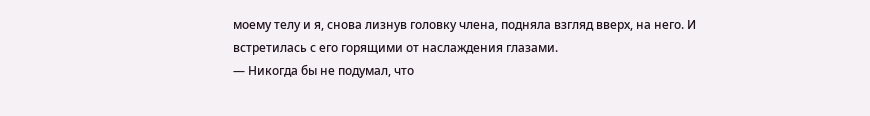моему телу и я, снова лизнув головку члена, подняла взгляд вверх, на него. И встретилась с его горящими от наслаждения глазами.
— Никогда бы не подумал, что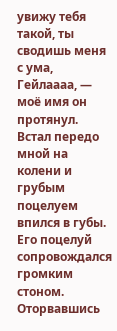увижу тебя такой, ты сводишь меня с ума, Гейлаааа, — моё имя он протянул.
Встал передо мной на колени и грубым поцелуем впился в губы. Его поцелуй сопровождался громким стоном.
Оторвавшись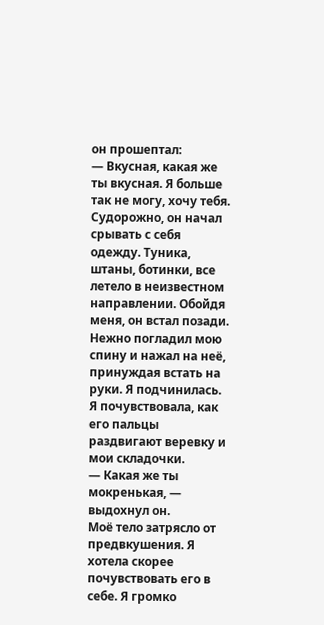он прошептал:
— Вкусная, какая же ты вкусная. Я больше так не могу, хочу тебя.
Судорожно, он начал срывать с себя одежду. Туника, штаны, ботинки, все летело в неизвестном направлении. Обойдя меня, он встал позади.
Нежно погладил мою спину и нажал на неё, принуждая встать на руки. Я подчинилась.
Я почувствовала, как его пальцы раздвигают веревку и мои складочки.
— Какая же ты мокренькая, — выдохнул он.
Моё тело затрясло от предвкушения. Я хотела скорее почувствовать его в себе. Я громко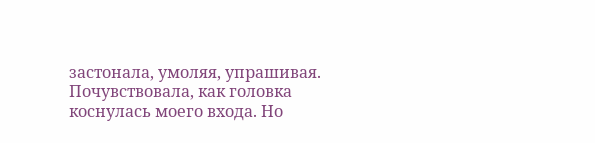застонала, умоляя, упрашивая.
Почувствовала, как головка коснулась моего входа. Но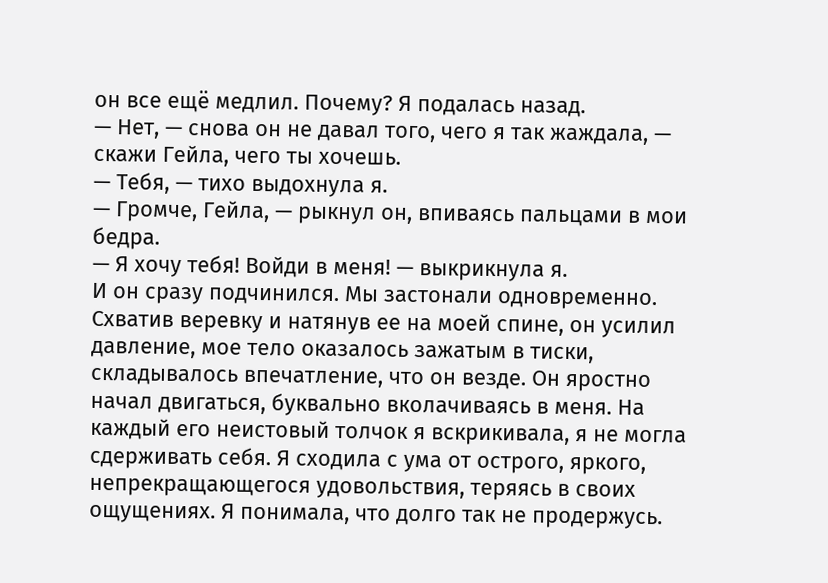он все ещё медлил. Почему? Я подалась назад.
— Нет, — снова он не давал того, чего я так жаждала, — скажи Гейла, чего ты хочешь.
— Тебя, — тихо выдохнула я.
— Громче, Гейла, — рыкнул он, впиваясь пальцами в мои бедра.
— Я хочу тебя! Войди в меня! — выкрикнула я.
И он сразу подчинился. Мы застонали одновременно. Схватив веревку и натянув ее на моей спине, он усилил давление, мое тело оказалось зажатым в тиски, складывалось впечатление, что он везде. Он яростно начал двигаться, буквально вколачиваясь в меня. На каждый его неистовый толчок я вскрикивала, я не могла сдерживать себя. Я сходила с ума от острого, яркого, непрекращающегося удовольствия, теряясь в своих ощущениях. Я понимала, что долго так не продержусь.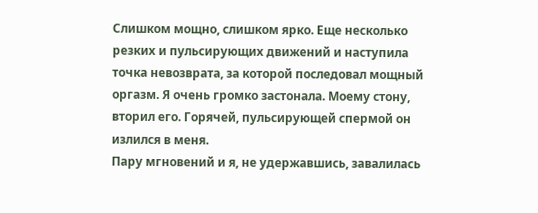Слишком мощно, слишком ярко. Еще несколько резких и пульсирующих движений и наступила точка невозврата, за которой последовал мощный оргазм. Я очень громко застонала. Моему стону, вторил его. Горячей, пульсирующей спермой он излился в меня.
Пару мгновений и я, не удержавшись, завалилась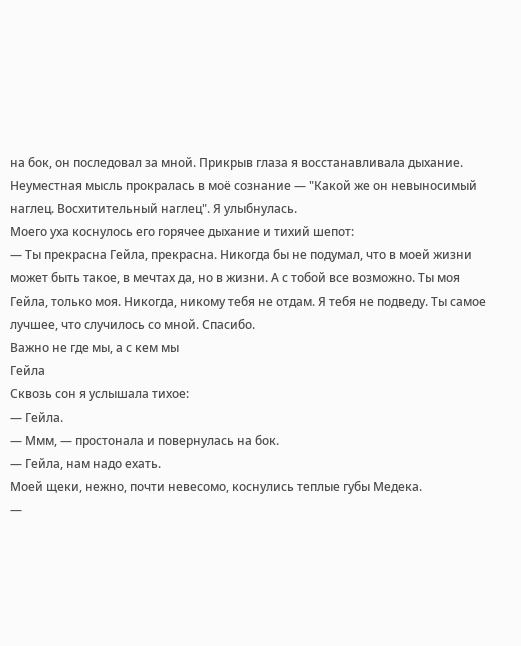на бок, он последовал за мной. Прикрыв глаза я восстанавливала дыхание. Неуместная мысль прокралась в моё сознание — "Какой же он невыносимый наглец. Восхитительный наглец". Я улыбнулась.
Моего уха коснулось его горячее дыхание и тихий шепот:
— Ты прекрасна Гейла, прекрасна. Никогда бы не подумал, что в моей жизни может быть такое, в мечтах да, но в жизни. А с тобой все возможно. Ты моя Гейла, только моя. Никогда, никому тебя не отдам. Я тебя не подведу. Ты самое лучшее, что случилось со мной. Спасибо.
Важно не где мы, а с кем мы
Гейла
Сквозь сон я услышала тихое:
— Гейла.
— Ммм, — простонала и повернулась на бок.
— Гейла, нам надо ехать.
Моей щеки, нежно, почти невесомо, коснулись теплые губы Медека.
—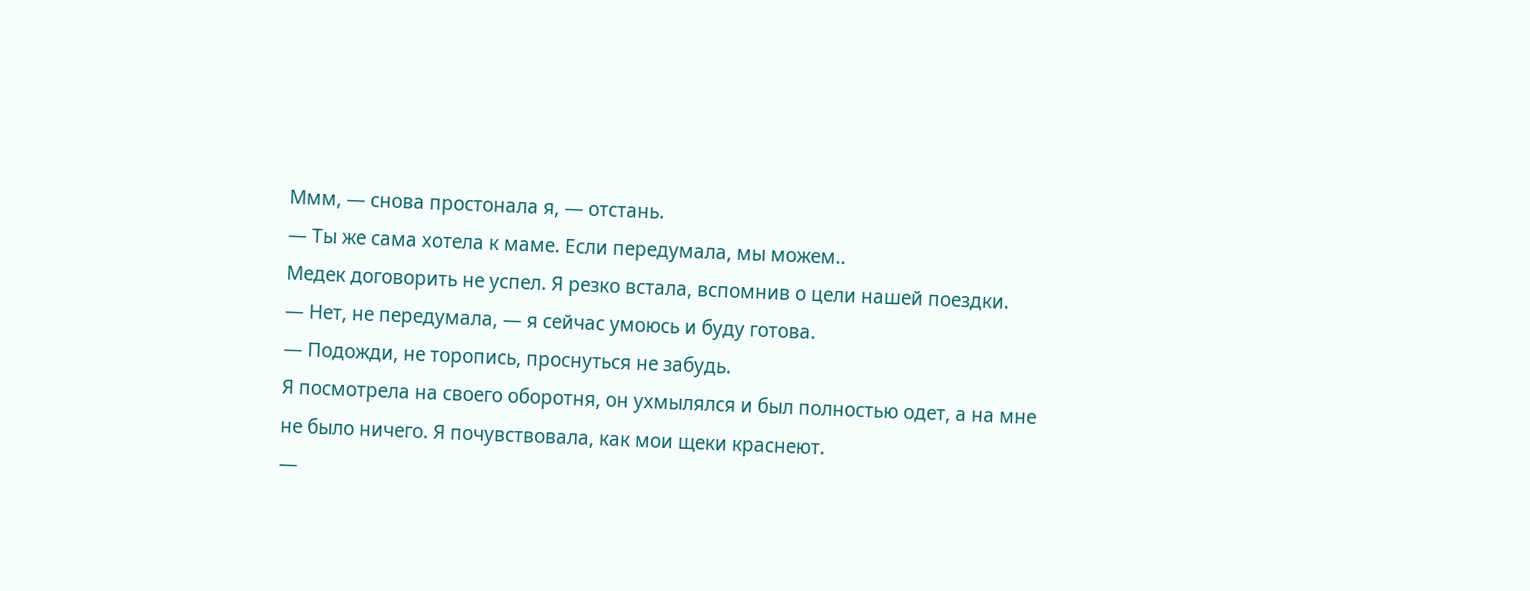Ммм, — снова простонала я, — отстань.
— Ты же сама хотела к маме. Если передумала, мы можем..
Медек договорить не успел. Я резко встала, вспомнив о цели нашей поездки.
— Нет, не передумала, — я сейчас умоюсь и буду готова.
— Подожди, не торопись, проснуться не забудь.
Я посмотрела на своего оборотня, он ухмылялся и был полностью одет, а на мне не было ничего. Я почувствовала, как мои щеки краснеют.
—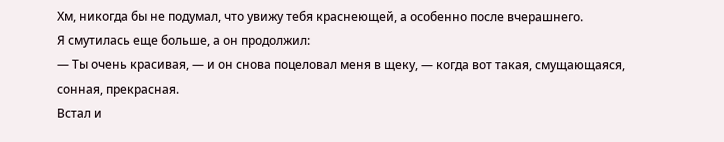Хм, никогда бы не подумал, что увижу тебя краснеющей, а особенно после вчерашнего.
Я смутилась еще больше, а он продолжил:
— Ты очень красивая, — и он снова поцеловал меня в щеку, — когда вот такая, смущающаяся, сонная, прекрасная.
Встал и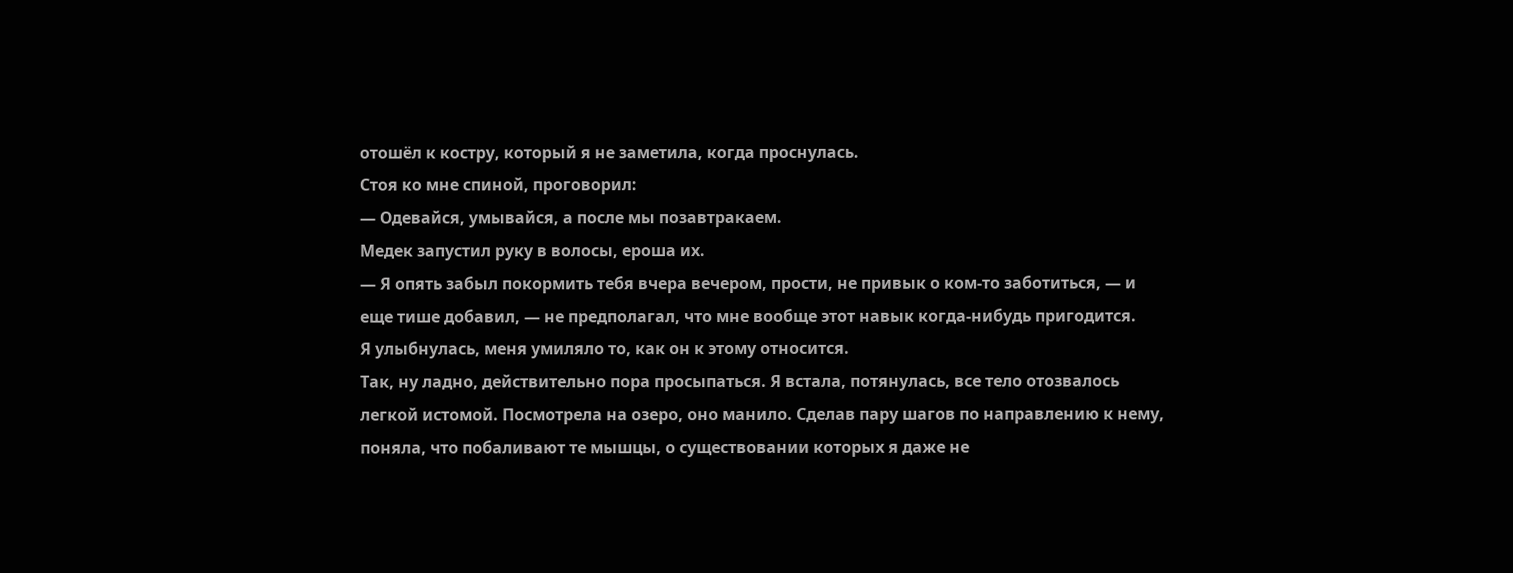отошёл к костру, который я не заметила, когда проснулась.
Стоя ко мне спиной, проговорил:
— Одевайся, умывайся, а после мы позавтракаем.
Медек запустил руку в волосы, ероша их.
— Я опять забыл покормить тебя вчера вечером, прости, не привык о ком-то заботиться, — и еще тише добавил, — не предполагал, что мне вообще этот навык когда-нибудь пригодится.
Я улыбнулась, меня умиляло то, как он к этому относится.
Так, ну ладно, действительно пора просыпаться. Я встала, потянулась, все тело отозвалось легкой истомой. Посмотрела на озеро, оно манило. Сделав пару шагов по направлению к нему, поняла, что побаливают те мышцы, о существовании которых я даже не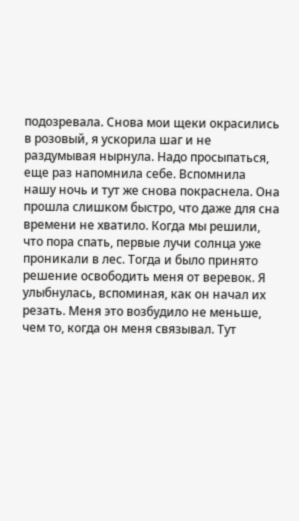подозревала. Снова мои щеки окрасились в розовый, я ускорила шаг и не раздумывая нырнула. Надо просыпаться, еще раз напомнила себе. Вспомнила нашу ночь и тут же снова покраснела. Она прошла слишком быстро, что даже для сна времени не хватило. Когда мы решили, что пора спать, первые лучи солнца уже проникали в лес. Тогда и было принято решение освободить меня от веревок. Я улыбнулась, вспоминая, как он начал их резать. Меня это возбудило не меньше, чем то, когда он меня связывал. Тут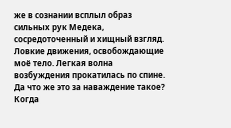же в сознании всплыл образ сильных рук Медека, сосредоточенный и хищный взгляд. Ловкие движения, освобождающие моё тело. Легкая волна возбуждения прокатилась по спине. Да что же это за наваждение такое? Когда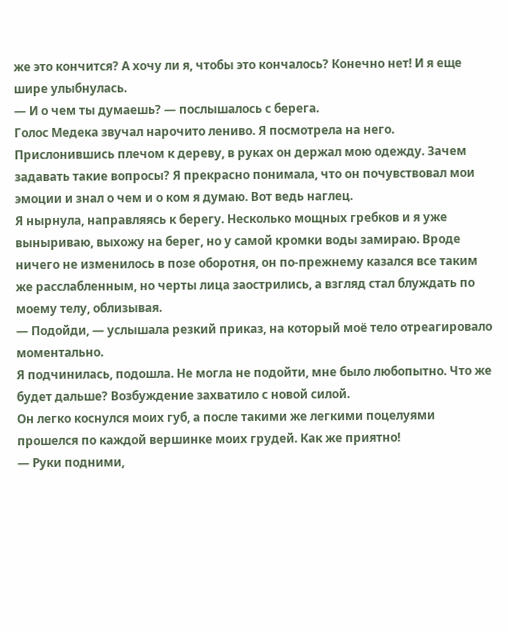же это кончится? А хочу ли я, чтобы это кончалось? Конечно нет! И я еще шире улыбнулась.
— И о чем ты думаешь? — послышалось с берега.
Голос Медека звучал нарочито лениво. Я посмотрела на него. Прислонившись плечом к дереву, в руках он держал мою одежду. Зачем задавать такие вопросы? Я прекрасно понимала, что он почувствовал мои эмоции и знал о чем и о ком я думаю. Вот ведь наглец.
Я нырнула, направляясь к берегу. Несколько мощных гребков и я уже выныриваю, выхожу на берег, но у самой кромки воды замираю. Вроде ничего не изменилось в позе оборотня, он по-прежнему казался все таким же расслабленным, но черты лица заострились, а взгляд стал блуждать по моему телу, облизывая.
— Подойди, — услышала резкий приказ, на который моё тело отреагировало моментально.
Я подчинилась, подошла. Не могла не подойти, мне было любопытно. Что же будет дальше? Возбуждение захватило с новой силой.
Он легко коснулся моих губ, а после такими же легкими поцелуями прошелся по каждой вершинке моих грудей. Как же приятно!
— Руки подними,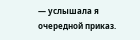— услышала я очередной приказ.